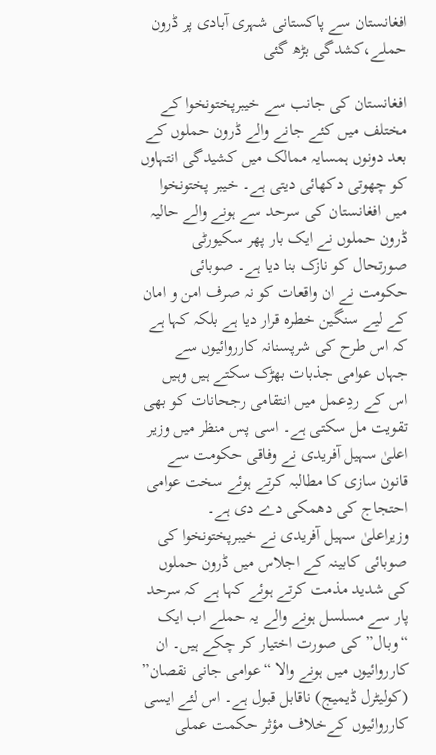افغانستان سے پاکستانی شہری آبادی پر ڈرون حملے،کشدگی بڑھ گئی

افغانستان کی جانب سے خیبرپختونخوا کے مختلف میں کئے جانے والے ڈرون حملوں کے بعد دونوں ہمسایہ ممالک میں کشیدگی انتہاوں کو چھوتی دکھائی دیتی ہے۔ خیبر پختونخوا میں افغانستان کی سرحد سے ہونے والے حالیہ ڈرون حملوں نے ایک بار پھر سکیورٹی صورتحال کو نازک بنا دیا ہے۔ صوبائی حکومت نے ان واقعات کو نہ صرف امن و امان کے لیے سنگین خطرہ قرار دیا ہے بلکہ کہا ہے کہ اس طرح کی شرپسنانہ کارروائیوں سے جہاں عوامی جذبات بھڑک سکتے ہیں وہیں اس کے ردِعمل میں انتقامی رجحانات کو بھی تقویت مل سکتی ہے۔ اسی پس منظر میں وزیر اعلیٰ سہیل آفریدی نے وفاقی حکومت سے قانون سازی کا مطالبہ کرتے ہوئے سخت عوامی احتجاج کی دھمکی دے دی ہے۔
وزیراعلیٰ سہیل آفریدی نے خیبرپختونخوا کی صوبائی کابینہ کے اجلاس میں ڈرون حملوں کی شدید مذمت کرتے ہوئے کہا ہے کہ سرحد پار سے مسلسل ہونے والے یہ حملے اب ایک “وبال” کی صورت اختیار کر چکے ہیں۔ ان کارروائیوں میں ہونے والا “عوامی جانی نقصان” (کولیٹرل ڈیمیج) ناقابل قبول ہے۔ اس لئے ایسی کارروائیوں کےخلاف مؤثر حکمت عملی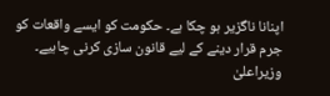اپنانا ناگزیر ہو چکا ہے۔ حکومت کو ایسے واقعات کو جرم قرار دینے کے لیے قانون سازی کرنی چاہیے۔ وزیراعلیٰ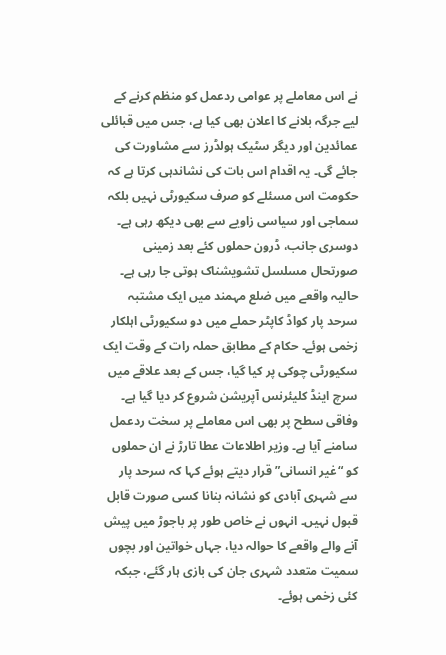نے اس معاملے پر عوامی ردعمل کو منظم کرنے کے لیے جرگہ بلانے کا اعلان بھی کیا ہے، جس میں قبائلی عمائدین اور دیگر سٹیک ہولڈرز سے مشاورت کی جائے گی۔ یہ اقدام اس بات کی نشاندہی کرتا ہے کہ حکومت اس مسئلے کو صرف سکیورٹی نہیں بلکہ سماجی اور سیاسی زاویے سے بھی دیکھ رہی ہے۔
دوسری جانب، ڈرون حملوں کئے بعد زمینی صورتحال مسلسل تشویشناک ہوتی جا رہی ہے۔ حالیہ واقعے میں ضلع مہمند میں ایک مشتبہ سرحد پار کواڈ کاپٹر حملے میں دو سکیورٹی اہلکار زخمی ہوئے۔ حکام کے مطابق حملہ رات کے وقت ایک سکیورٹی چوکی پر کیا گیا، جس کے بعد علاقے میں سرچ اینڈ کلیئرنس آپریشن شروع کر دیا گیا ہے۔ وفاقی سطح پر بھی اس معاملے پر سخت ردعمل سامنے آیا ہے۔ وزیر اطلاعات عطا تارڑ نے ان حملوں کو “غیر انسانی” قرار دیتے ہوئے کہا کہ سرحد پار سے شہری آبادی کو نشانہ بنانا کسی صورت قابل قبول نہیں۔ انہوں نے خاص طور پر باجوڑ میں پیش آنے والے واقعے کا حوالہ دیا، جہاں خواتین اور بچوں سمیت متعدد شہری جان کی بازی ہار گئے، جبکہ کئی زخمی ہوئے۔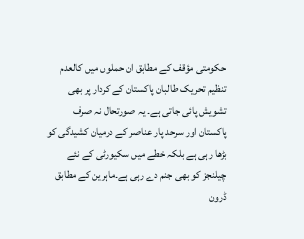حکومتی مؤقف کے مطابق ان حملوں میں کالعدم تنظیم تحریک طالبان پاکستان کے کردار پر بھی تشویش پائی جاتی ہے۔ یہ صورتحال نہ صرف پاکستان اور سرحد پار عناصر کے درمیان کشیدگی کو بڑھا رہی ہے بلکہ خطے میں سکیورٹی کے نئے چیلنجز کو بھی جنم دے رہی ہے۔ماہرین کے مطابق ڈرون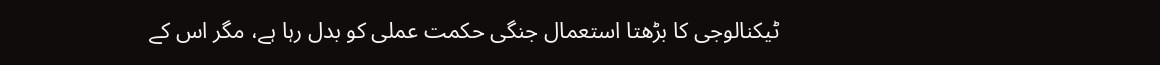ٹیکنالوجی کا بڑھتا استعمال جنگی حکمت عملی کو بدل رہا ہے، مگر اس کے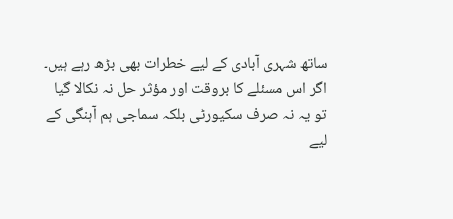ساتھ شہری آبادی کے لیے خطرات بھی بڑھ رہے ہیں۔ اگر اس مسئلے کا بروقت اور مؤثر حل نہ نکالا گیا تو یہ نہ صرف سکیورٹی بلکہ سماجی ہم آہنگی کے لیے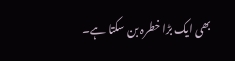بھی ایک بڑا خطرہ بن سکتا ہے۔